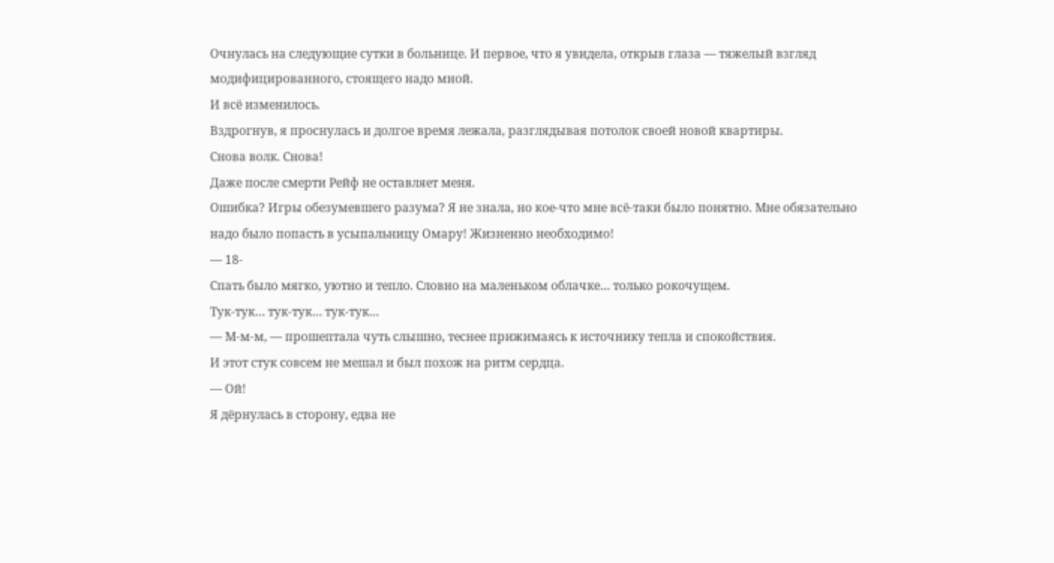Очнулась на следующие сутки в больнице. И первое, что я увидела, открыв глаза — тяжелый взгляд модифицированного, стоящего надо мной.
И всё изменилось.
Вздрогнув, я проснулась и долгое время лежала, разглядывая потолок своей новой квартиры.
Снова волк. Снова!
Даже после смерти Рейф не оставляет меня.
Ошибка? Игры обезумевшего разума? Я не знала, но кое-что мне всё-таки было понятно. Мне обязательно надо было попасть в усыпальницу Омару! Жизненно необходимо!
— 18-
Спать было мягко, уютно и тепло. Словно на маленьком облачке… только рокочущем.
Тук-тук… тук-тук… тук-тук…
— М-м-м, — прошептала чуть слышно, теснее прижимаясь к источнику тепла и спокойствия.
И этот стук совсем не мешал и был похож на ритм сердца.
— Ой!
Я дёрнулась в сторону, едва не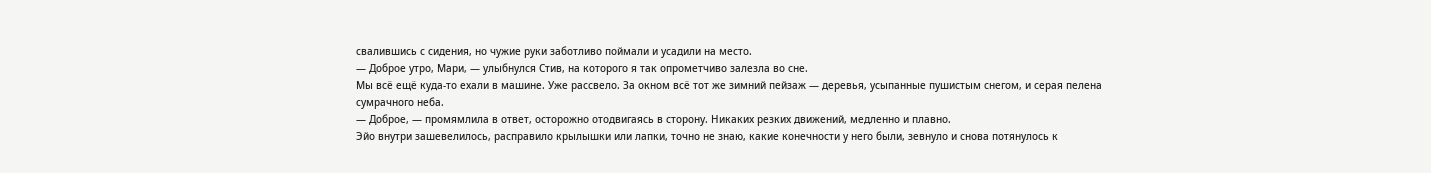свалившись с сидения, но чужие руки заботливо поймали и усадили на место.
— Доброе утро, Мари, — улыбнулся Стив, на которого я так опрометчиво залезла во сне.
Мы всё ещё куда-то ехали в машине. Уже рассвело. За окном всё тот же зимний пейзаж — деревья, усыпанные пушистым снегом, и серая пелена сумрачного неба.
— Доброе, — промямлила в ответ, осторожно отодвигаясь в сторону. Никаких резких движений, медленно и плавно.
Эйо внутри зашевелилось, расправило крылышки или лапки, точно не знаю, какие конечности у него были, зевнуло и снова потянулось к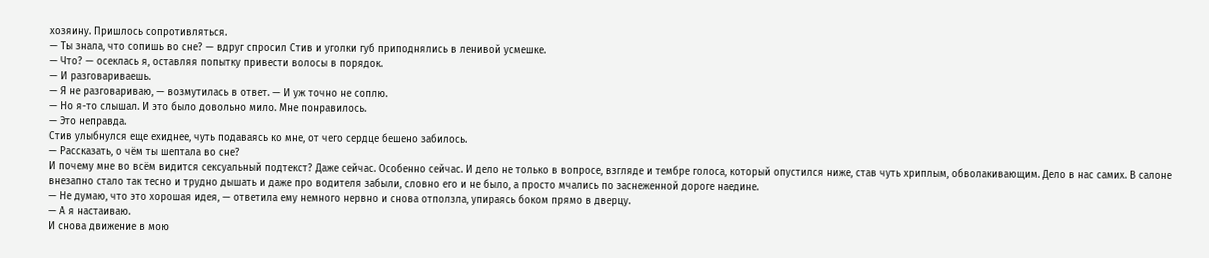хозяину. Пришлось сопротивляться.
— Ты знала, что сопишь во сне? — вдруг спросил Стив и уголки губ приподнялись в ленивой усмешке.
— Что? — осеклась я, оставляя попытку привести волосы в порядок.
— И разговариваешь.
— Я не разговариваю, — возмутилась в ответ. — И уж точно не соплю.
— Но я-то слышал. И это было довольно мило. Мне понравилось.
— Это неправда.
Стив улыбнулся еще ехиднее, чуть подаваясь ко мне, от чего сердце бешено забилось.
— Рассказать, о чём ты шептала во сне?
И почему мне во всём видится сексуальный подтекст? Даже сейчас. Особенно сейчас. И дело не только в вопросе, взгляде и тембре голоса, который опустился ниже, став чуть хриплым, обволакивающим. Дело в нас самих. В салоне внезапно стало так тесно и трудно дышать и даже про водителя забыли, словно его и не было, а просто мчались по заснеженной дороге наедине.
— Не думаю, что это хорошая идея, — ответила ему немного нервно и снова отползла, упираясь боком прямо в дверцу.
— А я настаиваю.
И снова движение в мою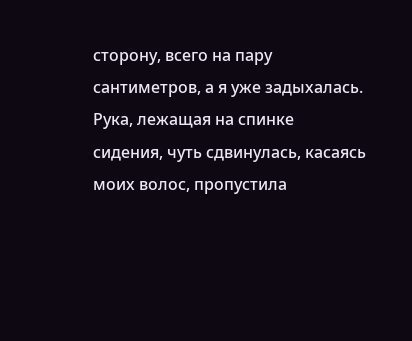сторону, всего на пару сантиметров, а я уже задыхалась.
Рука, лежащая на спинке сидения, чуть сдвинулась, касаясь моих волос, пропустила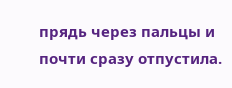прядь через пальцы и почти сразу отпустила.